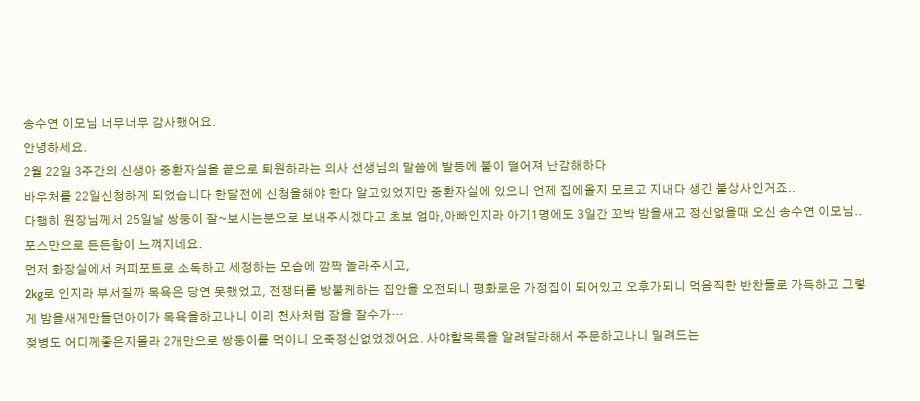송수연 이모님 너무너무 감사했어요.
안녕하세요.
2월 22일 3주간의 신생아 중환자실을 끝으로 퇴원하라는 의사 선생님의 말씀에 발등에 불이 떨어져 난감해하다
바우처를 22일신청하게 되었습니다 한달전에 신청을해야 한다 알고있었지만 중환자실에 있으니 언제 집에올지 모르고 지내다 생긴 불상사인거죠..
다행히 원장님께서 25일날 쌍둥이 잘~보시는분으로 보내주시겠다고 초보 엄마,아빠인지라 아기1명에도 3일간 꼬박 밤을새고 정신없을때 오신 송수연 이모님.. 포스만으로 든든함이 느껴지네요.
먼저 화장실에서 커피포트로 소독하고 세정하는 모습에 깜짝 놀라주시고,
2kg로 인지라 부서질까 목욕은 당연 못했었고, 전쟁터를 방불케하는 집안을 오전되니 평화로운 가정집이 되어있고 오후가되니 먹음직한 반찬들로 가득하고 그렇게 밤을새게만들던아이가 목욕을하고나니 이리 천사처럼 잠을 잘수가…
젖병도 어디께좋은지몰라 2개만으로 쌍둥이를 먹이니 오죽정신없었겠어요. 사야할목록을 알려달라해서 주문하고나니 밀려드는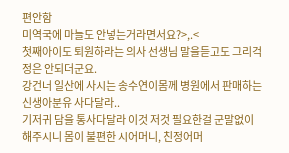편안함
미역국에 마늘도 안넣는거라면서요?>,.<
첫째아이도 퇴원하라는 의사 선생님 말을듣고도 그리걱정은 안되더군요.
강건너 일산에 사시는 송수연이몸께 병원에서 판매하는 신생아분유 사다달라..
기저귀 담을 통사다달라 이것 저것 필요한걸 군말없이 해주시니 몸이 불편한 시어머니, 친정어머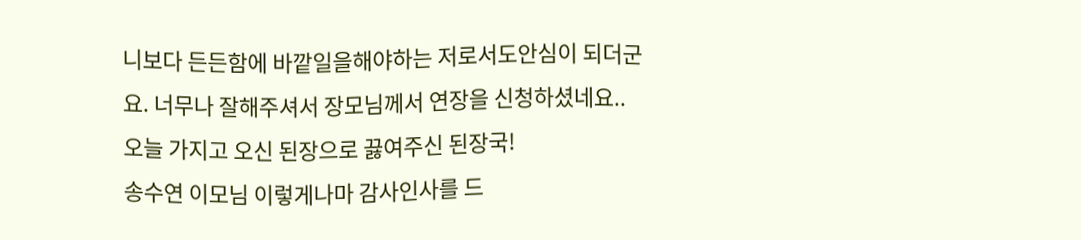니보다 든든함에 바깥일을해야하는 저로서도안심이 되더군요. 너무나 잘해주셔서 장모님께서 연장을 신청하셨네요..
오늘 가지고 오신 된장으로 끓여주신 된장국!
송수연 이모님 이렇게나마 감사인사를 드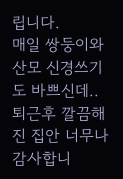립니다.
매일 쌍둥이와 산모 신경쓰기도 바쁘신데..퇴근후 깔끔해진 집안 너무나 감사합니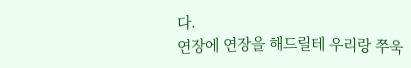다.
연장에 연장을 해드릴테 우리랑 쭈욱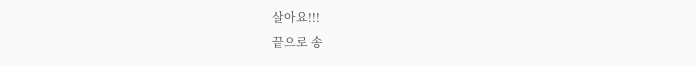살아요!!!
끝으로 송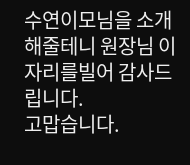수연이모님을 소개해줄테니 원장님 이자리를빌어 감사드립니다.
고맙습니다.